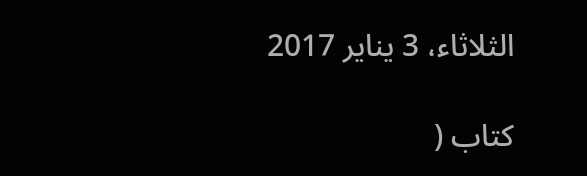الثلاثاء، 3 يناير 2017

كتاب (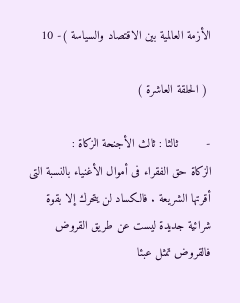الأزمة العالمية بين الاقتصاد والسياسة )- 10

 ( الحلقة العاشرة )

-        ثالثا : ثالث الأجنحة الزكاة :
الزكاة حق الفقراء فى أموال الأغنياء بالنسبة التى أقرتها الشريعة . فالكساد لن يتحرك إلا بقوة شرائية جديدة ليست عن طريق القروض فالقروض تمثل عبئا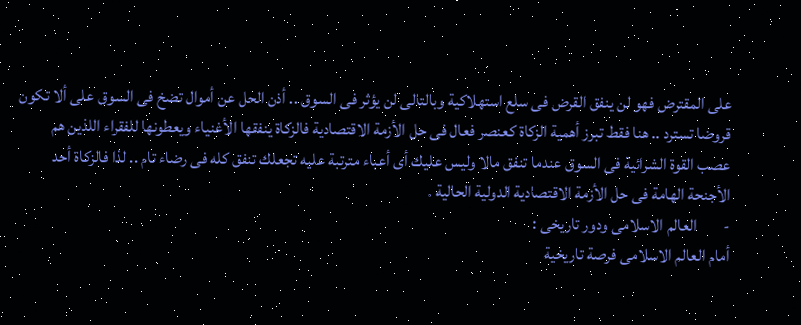على المقترض فهو لن ينفق القرض فى سلع استهلاكية وبالتالى لن يؤثر فى السوق .. أذن الحل عن أموال تضخ فى السوق على ألا تكون قروضا تسترد .. هنا فقط تبرز أهمية الزكاة كعنصر فعال فى حل الأزمة الاقتصادية فالزكاة ينفقها الأغنياء ويعطونها للفقراء اللذين هم عصب القوة الشرائية فى السوق عندما تنفق مالا وليس عليك أى أعباء مترتبة عليه تجعلك تنفق كله فى رضاء تام .. لذا فالزكاة أحد الأجنحة الهامة فى حل الأزمة الاقتصادية الدولية الحالية .
-        العالم الاسلامى ودور تاريخى :
أمام العالم الاسلامى فرصة تاريخية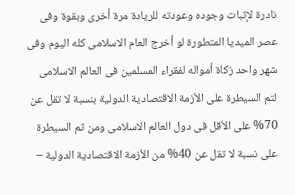نادرة لإثبات وجوده وعودته للريادة مرة أخرى وبقوة وفى عصر الميديا المتطورة لو أخرج العام الاسلامى كله اليوم وفى شهر واحد زكاة أمواله لفقراء المسلمين فى العالم الاسلامى لتم السيطرة على الأزمة الاقتصادية الدولية بنسبة لا تقل عن 70% على الأقل فى دول العالم الاسلامى ومن ثم السيطرة على نسبة لا تقل عن 40% من الأزمة الاقتصادية الدولية –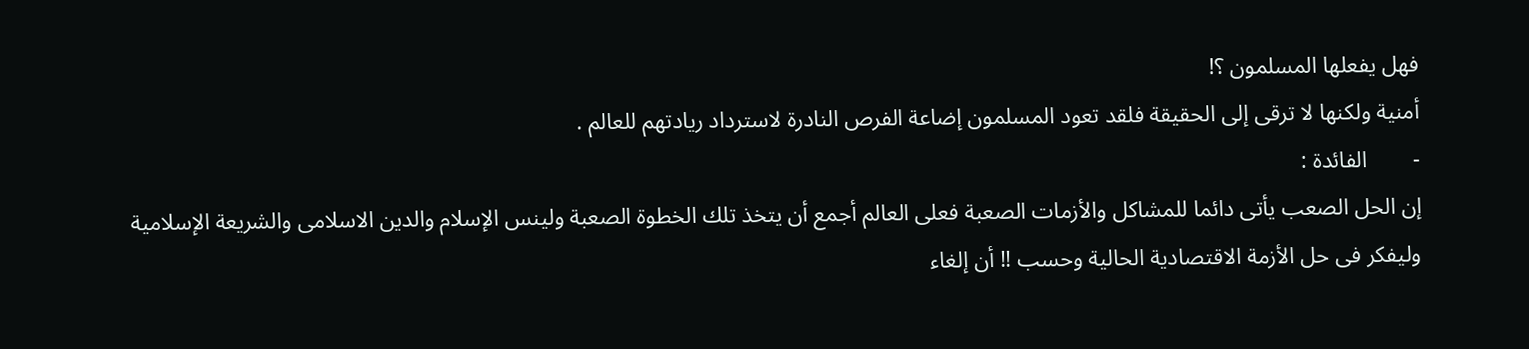فهل يفعلها المسلمون ؟!
أمنية ولكنها لا ترقى إلى الحقيقة فلقد تعود المسلمون إضاعة الفرص النادرة لاسترداد ريادتهم للعالم .
-        الفائدة :
إن الحل الصعب يأتى دائما للمشاكل والأزمات الصعبة فعلى العالم أجمع أن يتخذ تلك الخطوة الصعبة ولينس الإسلام والدين الاسلامى والشريعة الإسلامية وليفكر فى حل الأزمة الاقتصادية الحالية وحسب !! أن إلغاء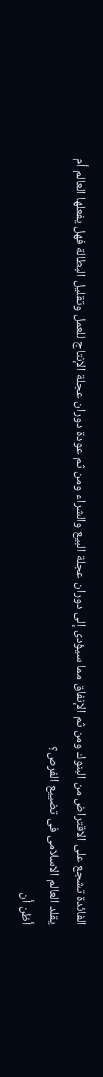الفائدة تشجع على الاقتراض من البنوك ومن ثم الإنفاق مما سيؤدى إلى دوران عجلة البيع والشراء ومن ثم عودة دوران عجلة الإنتاج للعمل وتقليل البطالة فهل يفعلها العالم أم يقلد العالم الاسلامى فى تضييع الفرص؟
أظن أن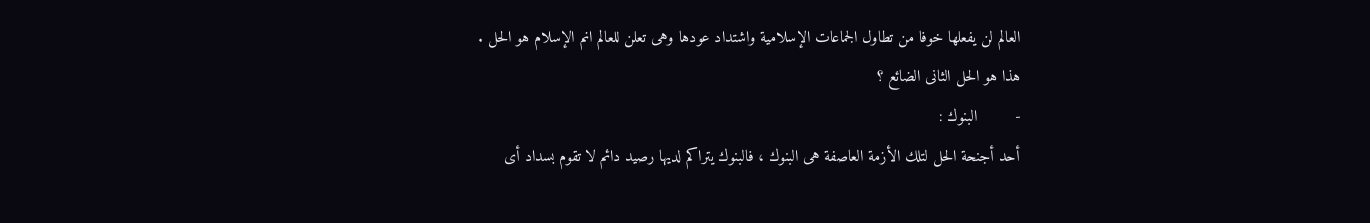العالم لن يفعلها خوفا من تطاول الجماعات الإسلامية واشتداد عودها وهى تعلن للعالم انم الإسلام هو الحل .
هذا هو الحل الثانى الضائع ؟
-        البنوك :
أحد أجنحة الحل لتلك الأزمة العاصفة هى البنوك ، فالبنوك يتراكم لديها رصيد دائم لا تقوم بسداد أى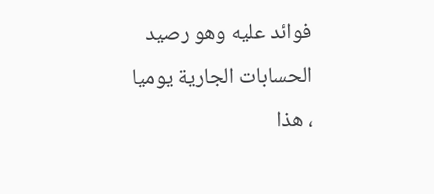فوائد عليه وهو رصيد الحسابات الجارية يوميا ، هذا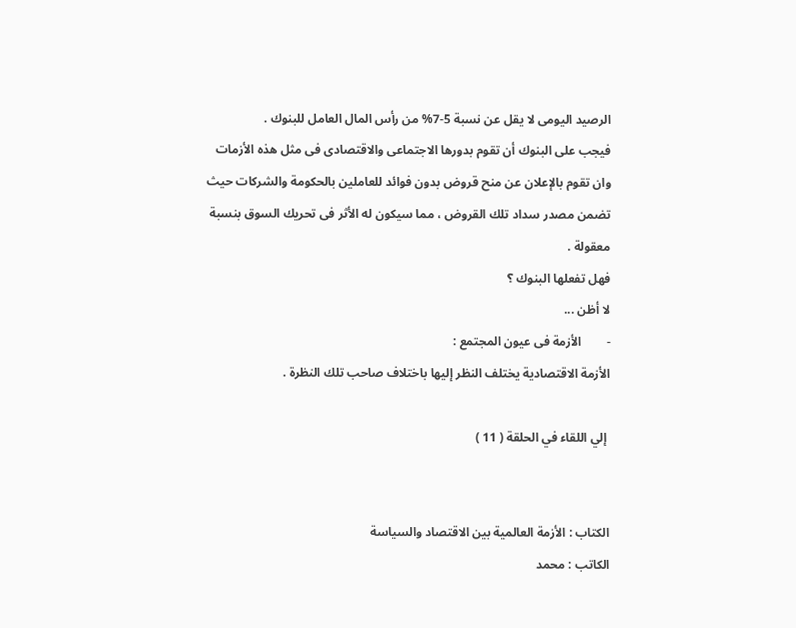الرصيد اليومى لا يقل عن نسبة 5-7% من رأس المال العامل للبنوك .
فيجب على البنوك أن تقوم بدورها الاجتماعى والاقتصادى فى مثل هذه الأزمات وان تقوم بالإعلان عن منح قروض بدون فوائد للعاملين بالحكومة والشركات حيث تضمن مصدر سداد تلك القروض ، مما سيكون له الأثر فى تحريك السوق بنسبة معقولة .
فهل تفعلها البنوك ؟
لا أظن ...
-        الأزمة فى عيون المجتمع :
الأزمة الاقتصادية يختلف النظر إليها باختلاف صاحب تلك النظرة .

 إلي اللقاء في الحلقة ( 11 )


الكتاب : الأزمة العالمية بين الاقتصاد والسياسة
الكاتب : محمد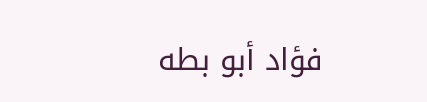فؤاد أبو بطه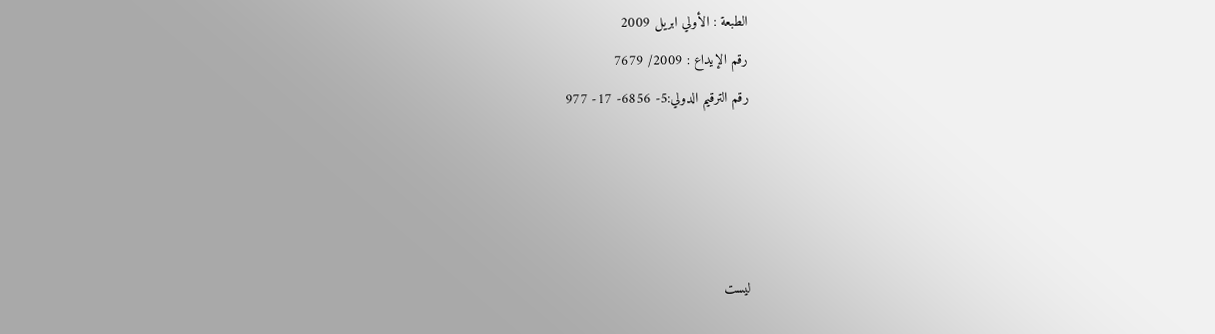الطبعة : الأولي ابريل 2009
رقم الإيداع : 2009/ 7679
رقم الترقيم الدولي:5- 6856- 17- 977




ليست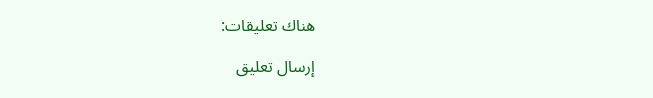هناك تعليقات:

إرسال تعليق